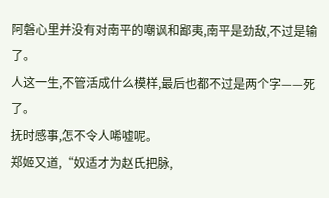阿磐心里并没有对南平的嘲讽和鄙夷,南平是劲敌,不过是输了。
人这一生,不管活成什么模样,最后也都不过是两个字——死了。
抚时感事,怎不令人唏嘘呢。
郑姬又道,“奴适才为赵氏把脉,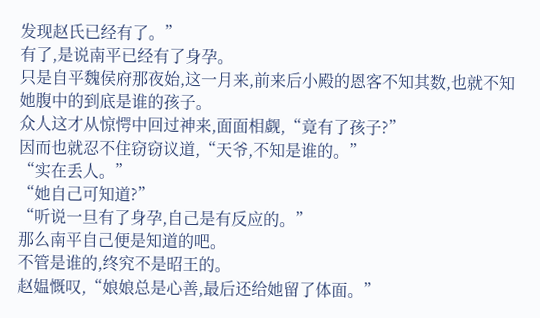发现赵氏已经有了。”
有了,是说南平已经有了身孕。
只是自平魏侯府那夜始,这一月来,前来后小殿的恩客不知其数,也就不知她腹中的到底是谁的孩子。
众人这才从惊愕中回过神来,面面相觑,“竟有了孩子?”
因而也就忍不住窃窃议道,“天爷,不知是谁的。”
“实在丢人。”
“她自己可知道?”
“听说一旦有了身孕,自己是有反应的。”
那么南平自己便是知道的吧。
不管是谁的,终究不是昭王的。
赵媪慨叹,“娘娘总是心善,最后还给她留了体面。”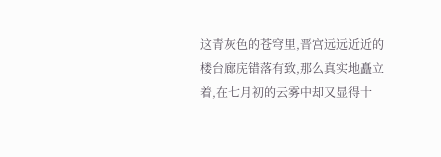这青灰色的苍穹里,晋宫远远近近的楼台廊庑错落有致,那么真实地矗立着,在七月初的云雾中却又显得十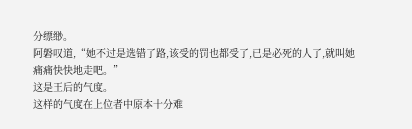分缥缈。
阿磐叹道,“她不过是选错了路,该受的罚也都受了,已是必死的人了,就叫她痛痛快快地走吧。”
这是王后的气度。
这样的气度在上位者中原本十分难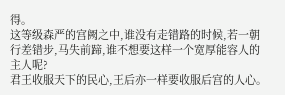得。
这等级森严的宫阙之中,谁没有走错路的时候,若一朝行差错步,马失前蹄,谁不想要这样一个宽厚能容人的主人呢?
君王收服天下的民心,王后亦一样要收服后宫的人心。